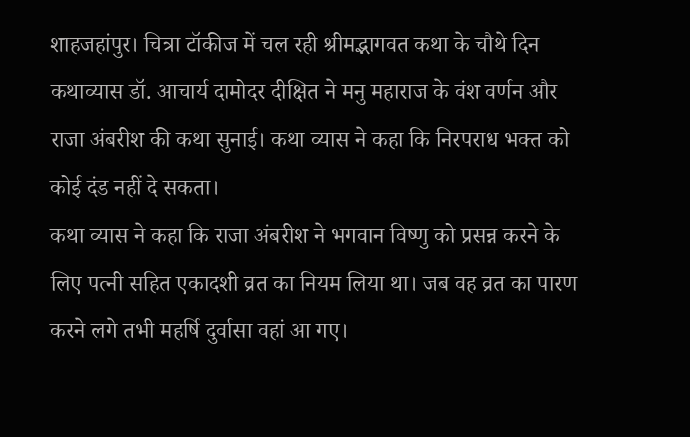शाहजहांपुर। चित्रा टॉकीज में चल रही श्रीमद्भागवत कथा के चौथे दिन कथाव्यास डॉ. आचार्य दामोदर दीक्षित ने मनु महाराज के वंश वर्णन और राजा अंबरीश की कथा सुनाई। कथा व्यास ने कहा कि निरपराध भक्त को कोई दंड नहीं दे सकता।
कथा व्यास ने कहा कि राजा अंबरीश ने भगवान विष्णु को प्रसन्न करने के लिए पत्नी सहित एकादशी व्रत का नियम लिया था। जब वह व्रत का पारण करने लगे तभी महर्षि दुर्वासा वहां आ गए।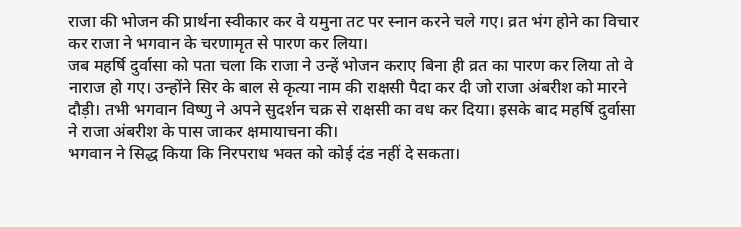राजा की भोजन की प्रार्थना स्वीकार कर वे यमुना तट पर स्नान करने चले गए। व्रत भंग होने का विचार कर राजा ने भगवान के चरणामृत से पारण कर लिया।
जब महर्षि दुर्वासा को पता चला कि राजा ने उन्हें भोजन कराए बिना ही व्रत का पारण कर लिया तो वे नाराज हो गए। उन्होंने सिर के बाल से कृत्या नाम की राक्षसी पैदा कर दी जो राजा अंबरीश को मारने दौड़ी। तभी भगवान विष्णु ने अपने सुदर्शन चक्र से राक्षसी का वध कर दिया। इसके बाद महर्षि दुर्वासा ने राजा अंबरीश के पास जाकर क्षमायाचना की।
भगवान ने सिद्ध किया कि निरपराध भक्त को कोई दंड नहीं दे सकता।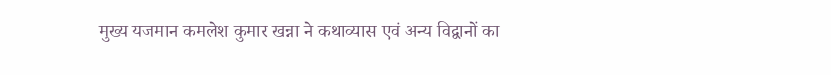मुख्य यजमान कमलेश कुमार खन्ना ने कथाव्यास एवं अन्य विद्वानों का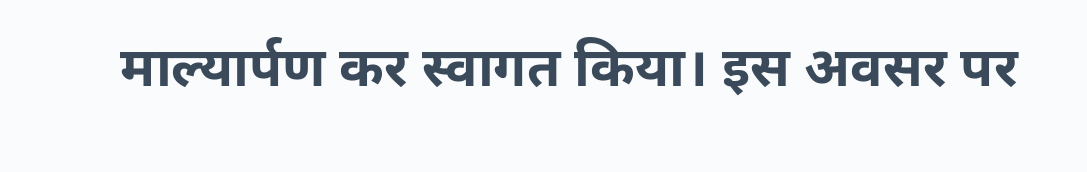माल्यार्पण कर स्वागत किया। इस अवसर पर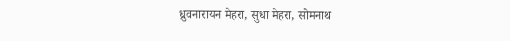ध्रुवनारायन मेहरा, सुधा मेहरा, सोमनाथ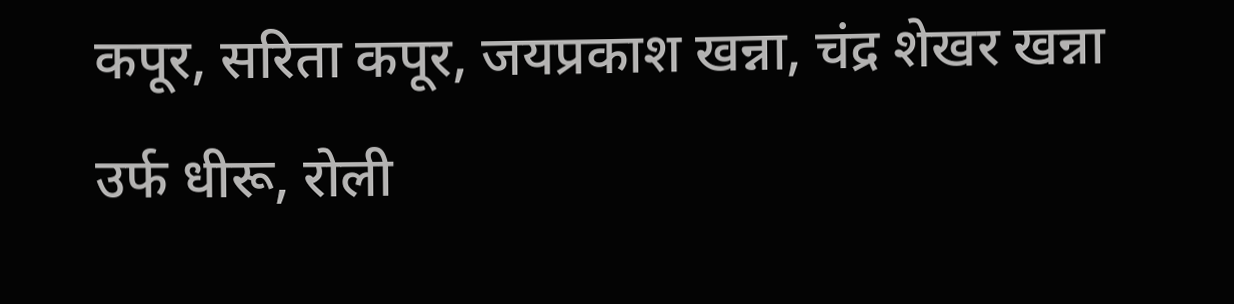कपूर, सरिता कपूर, जयप्रकाश खन्ना, चंद्र शेखर खन्ना उर्फ धीरू, रोली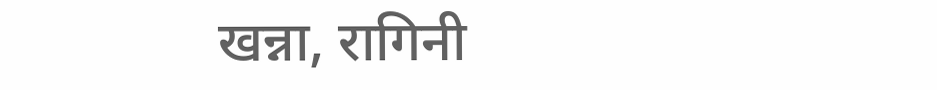खन्ना, रागिनी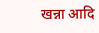खन्ना आदि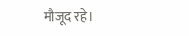मौजूद रहे।